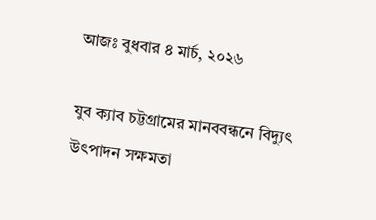আজঃ বুধবার ৪ মার্চ, ২০২৬

যুব ক্যাব চট্টগ্রামের মানববন্ধনে বিদ্যুৎ উৎপাদন সক্ষমতা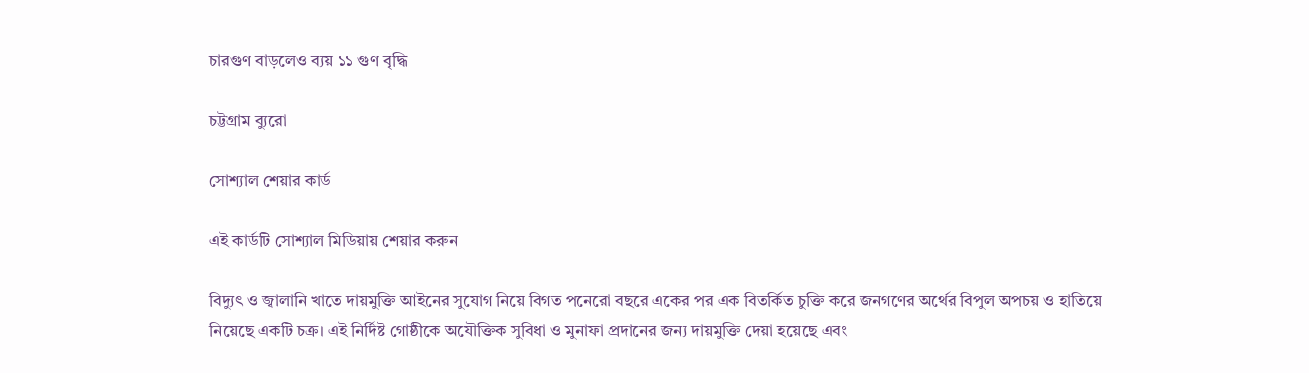চারগুণ বাড়লেও ব্যয় ১১ গুণ বৃদ্ধি

চট্টগ্রাম ব্যুরো

সোশ্যাল শেয়ার কার্ড

এই কার্ডটি সোশ্যাল মিডিয়ায় শেয়ার করুন

বিদ্যুৎ ও জ্বালানি খাতে দায়মুক্তি আইনের সুযোগ নিয়ে বিগত পনেরো বছরে একের পর এক বিতর্কিত চুক্তি করে জনগণের অর্থের বিপুল অপচয় ও হাতিয়ে নিয়েছে একটি চক্র। এই নির্দিষ্ট গোষ্ঠীকে অযৌক্তিক সুবিধা ও মুনাফা প্রদানের জন্য দায়মুক্তি দেয়া হয়েছে এবং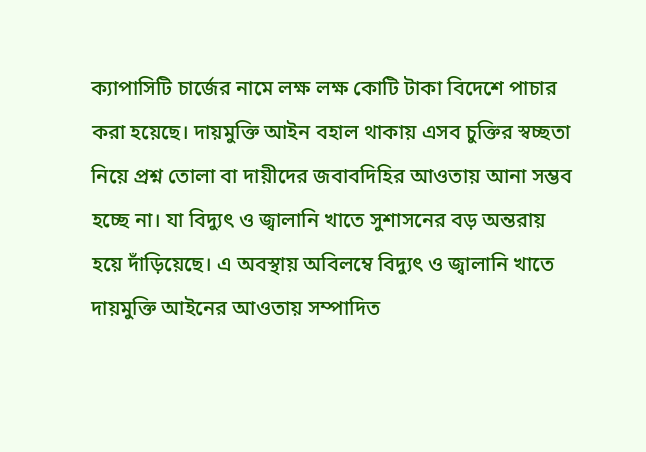ক্যাপাসিটি চার্জের নামে লক্ষ লক্ষ কোটি টাকা বিদেশে পাচার করা হয়েছে। দায়মুক্তি আইন বহাল থাকায় এসব চুক্তির স্বচ্ছতা নিয়ে প্রশ্ন তোলা বা দায়ীদের জবাবদিহির আওতায় আনা সম্ভব হচ্ছে না। যা বিদ্যুৎ ও জ্বালানি খাতে সুশাসনের বড় অন্তরায় হয়ে দাঁড়িয়েছে। এ অবস্থায় অবিলম্বে বিদ্যুৎ ও জ্বালানি খাতে দায়মুক্তি আইনের আওতায় সম্পাদিত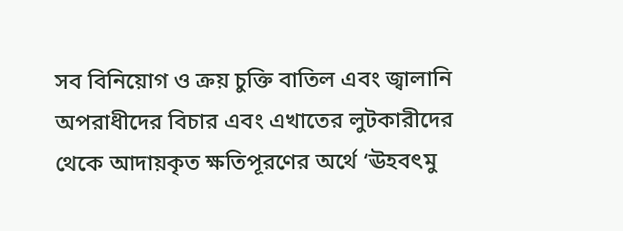সব বিনিয়োগ ও ক্রয় চুক্তি বাতিল এবং জ্বালানি অপরাধীদের বিচার এবং এখাতের লুটকারীদের থেকে আদায়কৃত ক্ষতিপূরণের অর্থে ‘ঊহবৎমু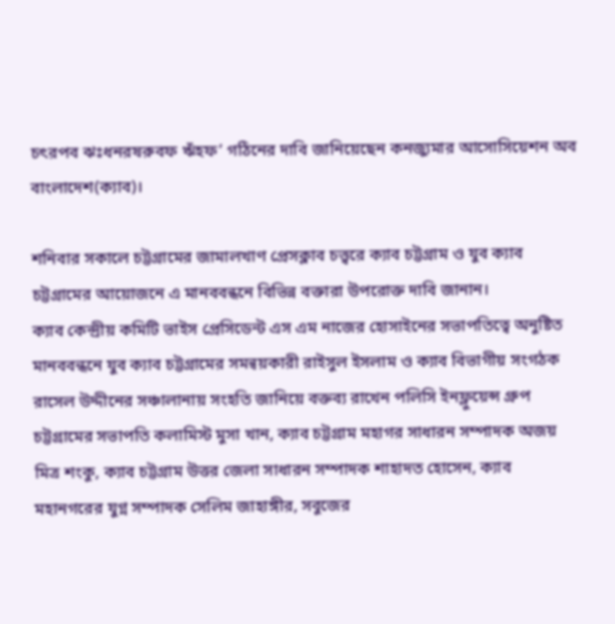চৎরপব ঝঃধনরষরুবফ ঋঁহফ’ গঠিনের দাবি জানিয়েছেন কনজ্যুমার আসোসিয়েশন অব বাংলাদেশ(ক্যাব)।

শনিবার সকালে চট্টগ্রামের জামালখাণ প্রেসক্লাব চত্ত্বরে ক্যাব চট্টগ্রাম ও যুব ক্যাব চট্টগ্রামের আয়োজনে এ মানববন্ধনে বিভিন্ন বক্তারা উপরোক্ত দাবি জানান।
ক্যাব কেন্দ্রীয় কমিটি ভাইস প্রেসিডেন্ট এস এম নাজের হোসাইনের সভাপতিত্বে অনুষ্টিত মানববন্ধনে যুব ক্যাব চট্টগ্রামের সমন্বয়কারী রাইসুল ইসলাম ও ক্যাব বিভাগীয় সংগঠক রাসেল উদ্দীনের সঞ্চালানায় সংহতি জানিয়ে বক্তব্য রাখেন পলিসি ইনফ্লুয়েন্স গ্রুপ চট্টগ্রামের সভাপতি কলামিস্ট মুসা খান, ক্যাব চট্টগ্রাম মহাগর সাধারন সম্পাদক অজয় মিত্র শংকু, ক্যাব চট্টগ্রাম উত্তর জেলা সাধারন সম্পাদক শাহাদত হোসেন, ক্যাব মহানগরের যুগ্ন সম্পাদক সেলিম জাহাঙ্গীর, সবুজের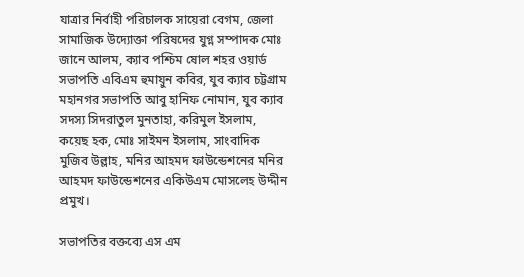যাত্রার নির্বাহী পরিচালক সায়েরা বেগম, জেলা সামাজিক উদ্যোক্তা পরিষদের যুগ্ন সম্পাদক মোঃ জানে আলম, ক্যাব পশ্চিম ষোল শহর ওয়ার্ড সভাপতি এবিএম হুমায়ুন কবির, যুব ক্যাব চট্টগ্রাম মহানগর সভাপতি আবু হানিফ নোমান, যুব ক্যাব সদস্য সিদরাতুল মুনতাহা, করিমুল ইসলাম, কয়েছ হক, মোঃ সাইমন ইসলাম, সাংবাদিক মুজিব উল্লাহ, মনির আহমদ ফাউন্ডেশনের মনির আহমদ ফাউন্ডেশনের একিউএম মোসলেহ উদ্দীন প্রমুখ।

সভাপতির বক্তব্যে এস এম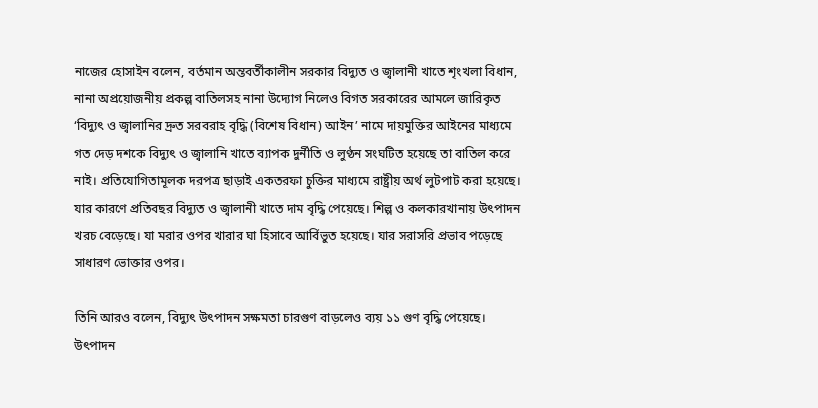নাজের হোসাইন বলেন, বর্তমান অন্তবর্তীকালীন সরকার বিদ্যুত ও জ্বালানী খাতে শৃংখলা বিধান, নানা অপ্রয়োজনীয় প্রকল্প বাতিলসহ নানা উদ্যোগ নিলেও বিগত সরকারের আমলে জারিকৃত ‘বিদ্যুৎ ও জ্বালানির দ্রুত সরবরাহ বৃদ্ধি (বিশেষ বিধান) আইন’ নামে দায়মুক্তির আইনের মাধ্যমে গত দেড় দশকে বিদ্যুৎ ও জ্বালানি খাতে ব্যাপক দুর্নীতি ও লুণ্ঠন সংঘটিত হয়েছে তা বাতিল করে নাই। প্রতিযোগিতামূলক দরপত্র ছাড়াই একতরফা চুক্তির মাধ্যমে রাষ্ট্রীয় অর্থ লুটপাট করা হয়েছে। যার কারণে প্রতিবছর বিদ্যুত ও জ্বালানী খাতে দাম বৃদ্ধি পেয়েছে। শিল্প ও কলকারখানায় উৎপাদন খরচ বেড়েছে। যা মরার ওপর খারার ঘা হিসাবে আর্বিভুত হয়েছে। যার সরাসরি প্রভাব পড়েছে সাধারণ ভোক্তার ওপর।

তিনি আরও বলেন, বিদ্যুৎ উৎপাদন সক্ষমতা চারগুণ বাড়লেও ব্যয় ১১ গুণ বৃদ্ধি পেয়েছে। উৎপাদন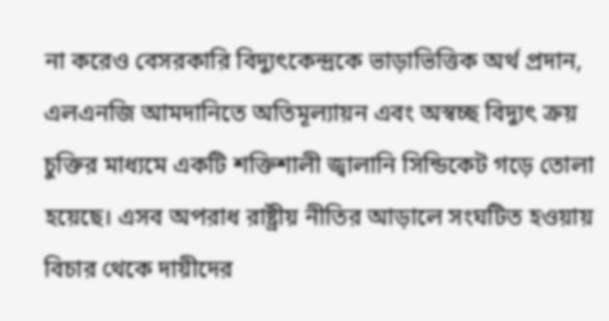না করেও বেসরকারি বিদ্যুৎকেন্দ্রকে ভাড়াভিত্তিক অর্থ প্রদান, এলএনজি আমদানিতে অতিমূল্যায়ন এবং অস্বচ্ছ বিদ্যুৎ ক্রয় চুক্তির মাধ্যমে একটি শক্তিশালী জ্বালানি সিন্ডিকেট গড়ে তোলা হয়েছে। এসব অপরাধ রাষ্ট্রীয় নীতির আড়ালে সংঘটিত হওয়ায় বিচার থেকে দায়ীদের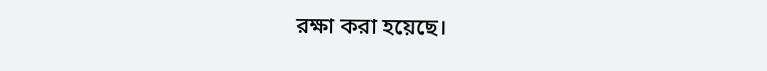রক্ষা করা হয়েছে।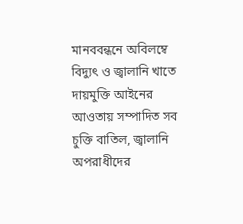মানববন্ধনে অবিলম্বে বিদ্যুৎ ও জ্বালানি খাতে দায়মুক্তি আইনের আওতায় সম্পাদিত সব চুক্তি বাতিল, জ্বালানি অপরাধীদের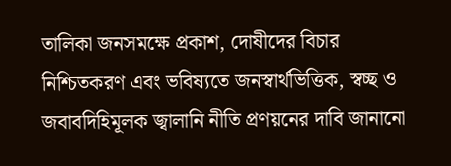তালিকা জনসমক্ষে প্রকাশ, দোষীদের বিচার নিশ্চিতকরণ এবং ভবিষ্যতে জনস্বার্থভিত্তিক, স্বচ্ছ ও জবাবদিহিমূলক জ্বালানি নীতি প্রণয়নের দাবি জানানো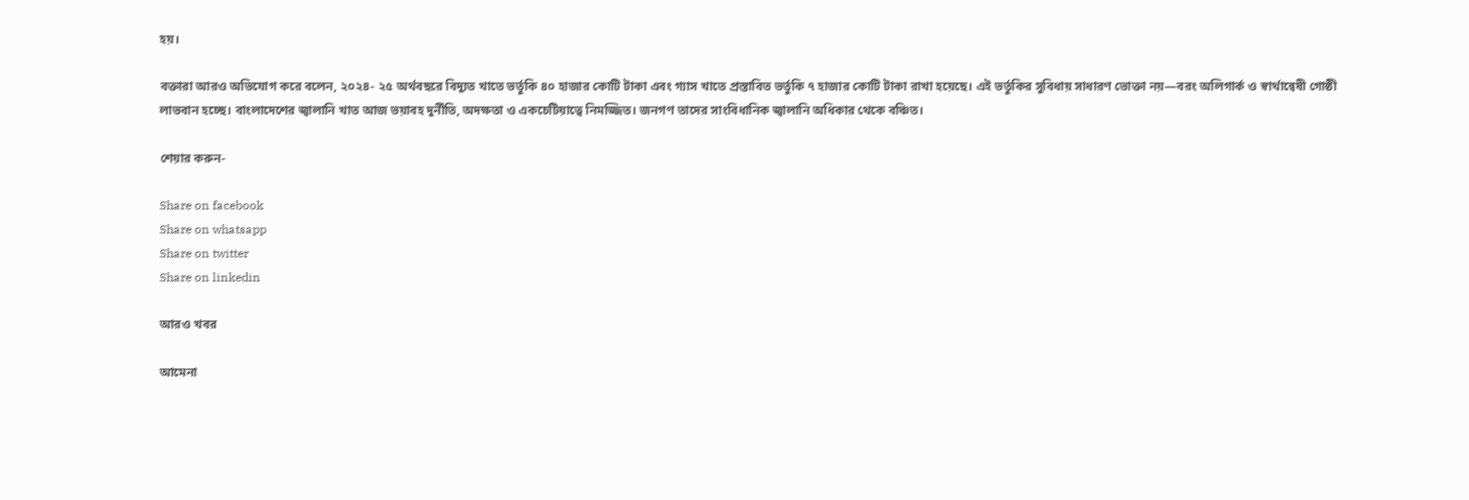হয়।

বক্তারা আরও অভিযোগ করে বলেন, ২০২৪- ২৫ অর্থবছরে বিদ্যুত খাতে ভর্তুকি ৪০ হাজার কোটি টাকা এবং গ্যাস খাতে প্রস্তাবিত ভর্তুকি ৭ হাজার কোটি টাকা রাখা হয়েছে। এই ভর্তুকির সুবিধায় সাধারণ ভোক্তা নয়—বরং অলিগার্ক ও স্বার্থান্বেষী গোষ্ঠী লাভবান হচ্ছে। বাংলাদেশের জ্বালানি খাত আজ ভয়াবহ দুর্নীতি, অদক্ষতা ও একচেটিয়াত্বে নিমজ্জিত। জনগণ তাদের সাংবিধানিক জ্বালানি অধিকার থেকে বঞ্চিত।

শেয়ার করুন-

Share on facebook
Share on whatsapp
Share on twitter
Share on linkedin

আরও খবর

আমেনা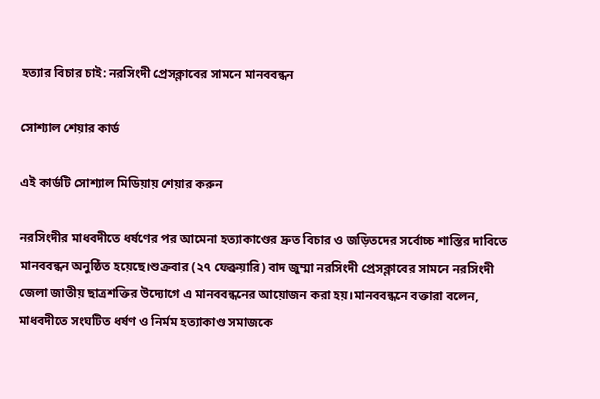হত্যার বিচার চাই: নরসিংদী প্রেসক্লাবের সামনে মানববন্ধন

সোশ্যাল শেয়ার কার্ড

এই কার্ডটি সোশ্যাল মিডিয়ায় শেয়ার করুন

নরসিংদীর মাধবদীতে ধর্ষণের পর আমেনা হত্যাকাণ্ডের দ্রুত বিচার ও জড়িতদের সর্বোচ্চ শাস্তির দাবিতে মানববন্ধন অনুষ্ঠিত হয়েছে।শুক্রবার (২৭ ফেব্রুয়ারি) বাদ জুম্মা নরসিংদী প্রেসক্লাবের সামনে নরসিংদী জেলা জাতীয় ছাত্রশক্তির উদ্যোগে এ মানববন্ধনের আয়োজন করা হয়।মানববন্ধনে বক্তারা বলেন, মাধবদীতে সংঘটিত ধর্ষণ ও নির্মম হত্যাকাণ্ড সমাজকে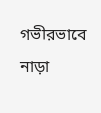গভীরভাবে নাড়া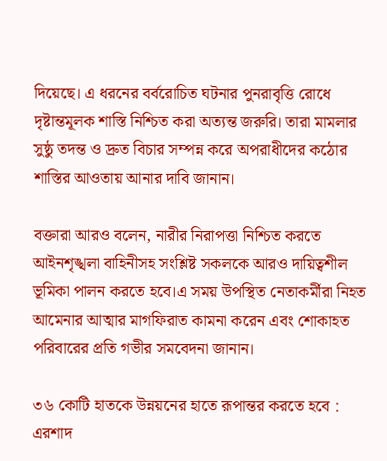দিয়েছে। এ ধরনের বর্বরোচিত ঘটনার পুনরাবৃত্তি রোধে দৃষ্টান্তমূলক শাস্তি নিশ্চিত করা অত্যন্ত জরুরি। তারা মামলার সুষ্ঠু তদন্ত ও দ্রুত বিচার সম্পন্ন করে অপরাধীদের কঠোর শাস্তির আওতায় আনার দাবি জানান।

বক্তারা আরও বলেন, নারীর নিরাপত্তা নিশ্চিত করতে আইনশৃঙ্খলা বাহিনীসহ সংশ্লিষ্ট সকলকে আরও দায়িত্বশীল ভূমিকা পালন করতে হবে।এ সময় উপস্থিত নেতাকর্মীরা নিহত আমেনার আত্মার মাগফিরাত কামনা করেন এবং শোকাহত পরিবারের প্রতি গভীর সমবেদনা জানান।

৩৬ কোটি হাতকে উন্নয়নের হাতে রূপান্তর করতে হবে : এরশাদ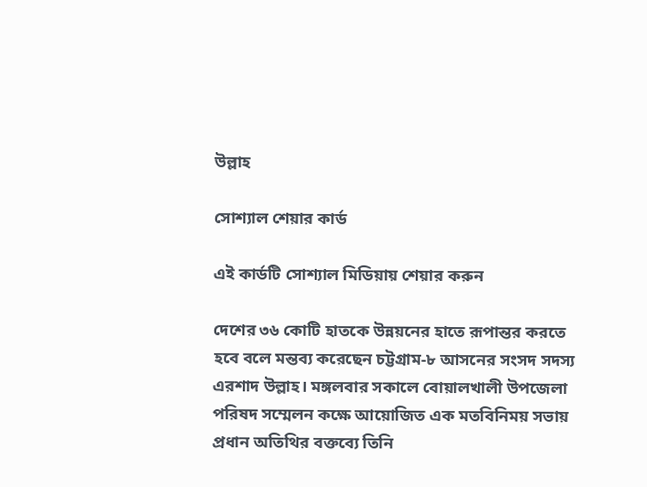উল্লাহ

সোশ্যাল শেয়ার কার্ড

এই কার্ডটি সোশ্যাল মিডিয়ায় শেয়ার করুন

দেশের ৩৬ কোটি হাতকে উন্নয়নের হাতে রূপান্তর করতে হবে বলে মন্তব্য করেছেন চট্টগ্রাম-৮ আসনের সংসদ সদস্য এরশাদ উল্লাহ। মঙ্গলবার সকালে বোয়ালখালী উপজেলা পরিষদ সম্মেলন কক্ষে আয়োজিত এক মতবিনিময় সভায় প্রধান অতিথির বক্তব্যে তিনি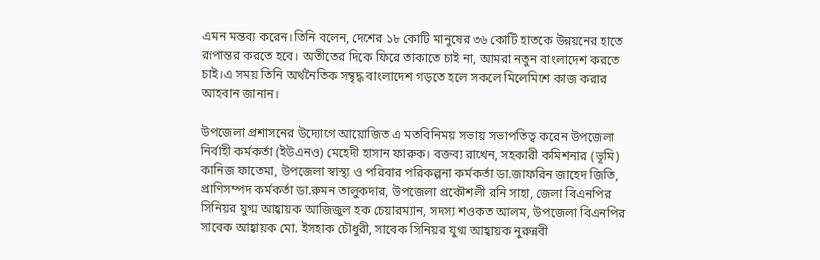এমন মন্তব্য করেন।তিনি বলেন, দেশের ১৮ কোটি মানুষের ৩৬ কোটি হাতকে উন্নয়নের হাতে রূপান্তর করতে হবে। অতীতের দিকে ফিরে তাকাতে চাই না, আমরা নতুন বাংলাদেশ করতে চাই।এ সময় তিনি অর্থনৈতিক সম্বৃদ্ধ বাংলাদেশ গড়তে হলে সকলে মিলেমিশে কাজ করার আহবান জানান।

উপজেলা প্রশাসনের উদ্যোগে আয়োজিত এ মতবিনিময় সভায় সভাপতিত্ব করেন উপজেলা নির্বাহী কর্মকর্তা (ইউএনও) মেহেদী হাসান ফারুক। বক্তব্য রাখেন, সহকারী কমিশনার (ভূমি) কানিজ ফাতেমা, উপজেলা স্বাস্থ্য ও পরিবার পরিকল্পনা কর্মকর্তা ডা.জাফরিন জাহেদ জিতি, প্রাণিসম্পদ কর্মকর্তা ডা.রুমন তালুকদার, উপজেলা প্রকৌশলী রনি সাহা, জেলা বিএনপির সিনিয়র যুগ্ম আহ্বায়ক আজিজুল হক চেয়ারম্যান, সদস্য শওকত আলম, উপজেলা বিএনপির সাবেক আহ্বায়ক মো. ইসহাক চৌধুরী, সাবেক সিনিয়র যুগ্ম আহ্বায়ক নুরুন্নবী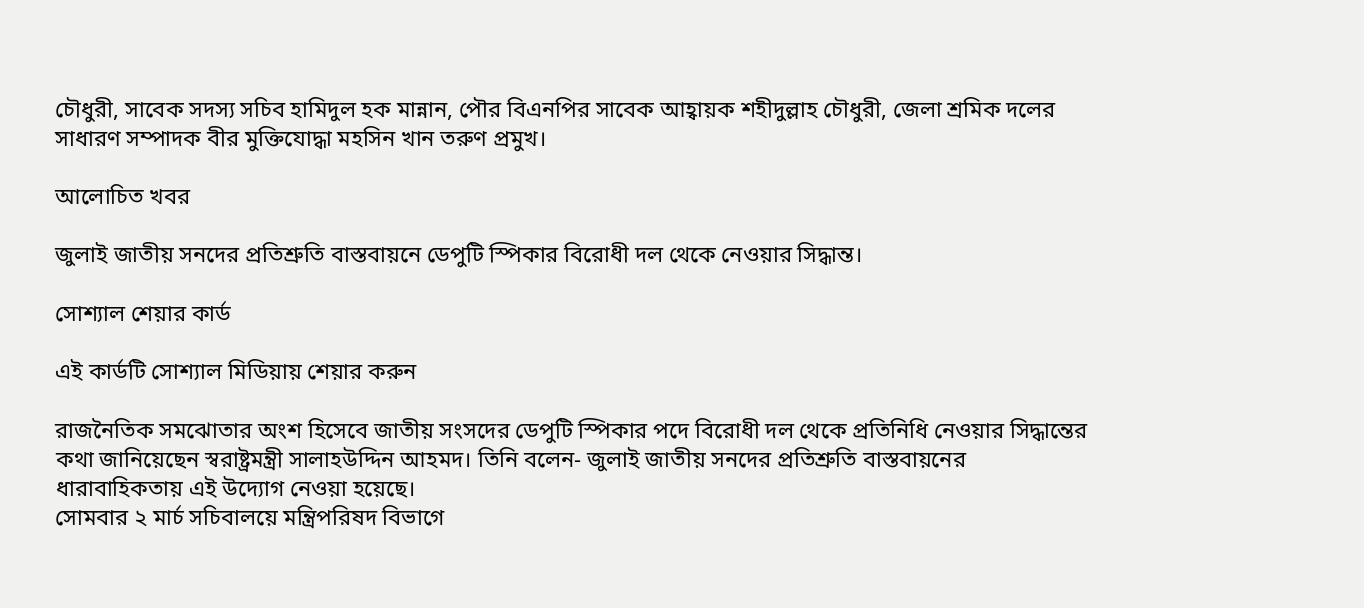চৌধুরী, সাবেক সদস্য সচিব হামিদুল হক মান্নান, পৌর বিএনপির সাবেক আহ্বায়ক শহীদুল্লাহ চৌধুরী, জেলা শ্রমিক দলের সাধারণ সম্পাদক বীর মুক্তিযোদ্ধা মহসিন খান তরুণ প্রমুখ।

আলোচিত খবর

জুলাই জাতীয় সনদের প্রতিশ্রুতি বাস্তবায়নে ডেপুটি স্পিকার বিরোধী দল থেকে নেওয়ার সিদ্ধান্ত।

সোশ্যাল শেয়ার কার্ড

এই কার্ডটি সোশ্যাল মিডিয়ায় শেয়ার করুন

রাজনৈতিক সমঝোতার অংশ হিসেবে জাতীয় সংসদের ডেপুটি স্পিকার পদে বিরোধী দল থেকে প্রতিনিধি নেওয়ার সিদ্ধান্তের কথা জানিয়েছেন স্বরাষ্ট্রমন্ত্রী সালাহউদ্দিন আহমদ। তিনি বলেন- জুলাই জাতীয় সনদের প্রতিশ্রুতি বাস্তবায়নের ধারাবাহিকতায় এই উদ্যোগ নেওয়া হয়েছে।
সোমবার ২ মার্চ সচিবালয়ে মন্ত্রিপরিষদ বিভাগে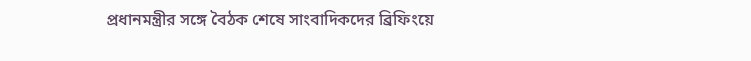প্রধানমন্ত্রীর সঙ্গে বৈঠক শেষে সাংবাদিকদের ব্রিফিংয়ে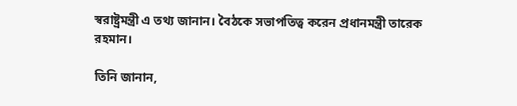স্বরাষ্ট্রমন্ত্রী এ তথ্য জানান। বৈঠকে সভাপতিত্ব করেন প্রধানমন্ত্রী তারেক রহমান।

তিনি জানান,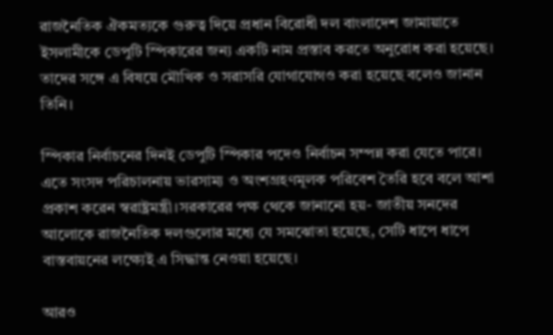রাজনৈতিক ঐকমত্যকে গুরুত্ব দিয়ে প্রধান বিরোধী দল বাংলাদেশ জামায়াতে ইসলামীকে ডেপুটি স্পিকারের জন্য একটি নাম প্রস্তাব করতে অনুরোধ করা হয়েছে। তাদের সঙ্গে এ বিষয়ে মৌখিক ও সরাসরি যোগাযোগও করা হয়েছে বলেও জানান তিনি।

স্পিকার নির্বাচনের দিনই ডেপুটি স্পিকার পদেও নির্বাচন সম্পন্ন করা যেতে পারে। এতে সংসদ পরিচালনায় ভারসাম্য ও অংশগ্রহণমূলক পরিবেশ তৈরি হবে বলে আশা প্রকাশ করেন স্বরাষ্ট্রমন্ত্রী।সরকারের পক্ষ থেকে জানানো হয়- জাতীয় সনদের আলোকে রাজনৈতিক দলগুলোর মধ্যে যে সমঝোতা হয়েছে, সেটি ধাপে ধাপে বাস্তবায়নের লক্ষ্যেই এ সিদ্ধান্ত নেওয়া হয়েছে।

আরও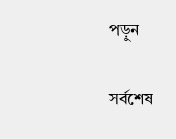পড়ুন

সর্বশেষ